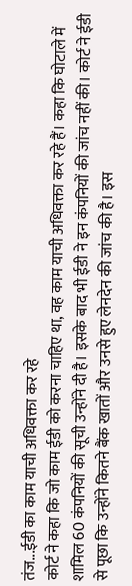तंज...ईडी का काम याची अधिवक्ता कर रहे
कोर्ट ने कहा कि जो काम ईडी को करना चाहिए था, वह काम याची अधिवक्ता कर रहे हैं। कहा कि घोटाले में शामिल 60 कंपनियों की सूची उन्होंने दी है। इसके बाद भी ईडी ने इन कंपनियों की जांच नहीं की। कोर्ट ने ईडी से पूछा कि उन्होंने कितने बैंक खातों और उनसे हुए लेनदेन की जांच की है। इस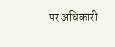पर अधिकारी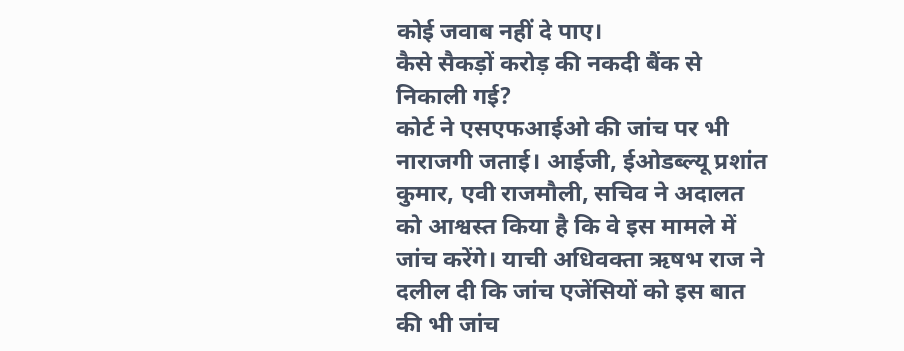कोई जवाब नहीं दे पाए।
कैसे सैकड़ों करोड़ की नकदी बैंक से निकाली गई?
कोर्ट ने एसएफआईओ की जांच पर भी नाराजगी जताई। आईजी, ईओडब्ल्यू प्रशांत कुमार, एवी राजमौली, सचिव ने अदालत को आश्वस्त किया है कि वे इस मामले में जांच करेंगे। याची अधिवक्ता ऋषभ राज ने दलील दी कि जांच एजेंसियों को इस बात की भी जांच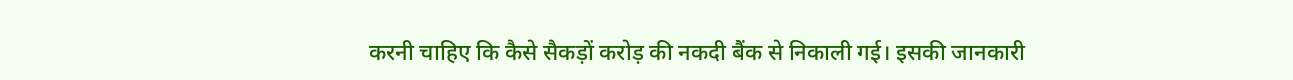करनी चाहिए कि कैसे सैकड़ों करोड़ की नकदी बैंक से निकाली गई। इसकी जानकारी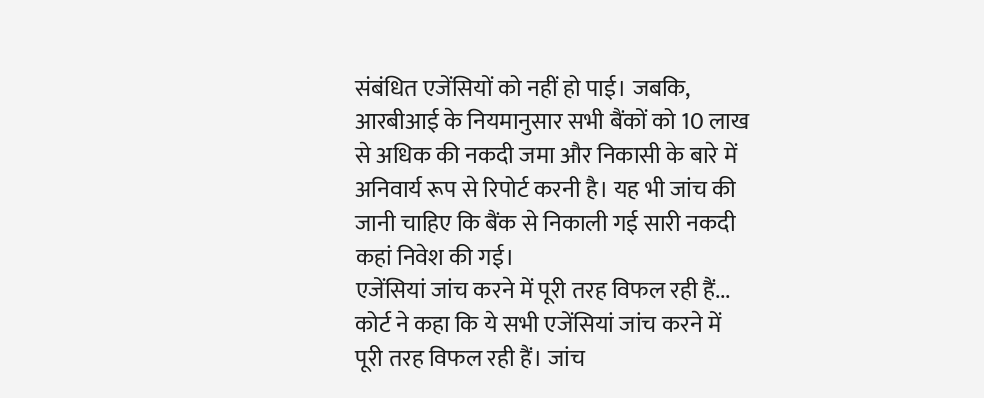संबंधित एजेंसियों को नहीं हो पाई। जबकि, आरबीआई के नियमानुसार सभी बैंकों को 10 लाख से अधिक की नकदी जमा और निकासी के बारे में अनिवार्य रूप से रिपोर्ट करनी है। यह भी जांच की जानी चाहिए कि बैंक से निकाली गई सारी नकदी कहां निवेश की गई।
एजेंसियां जांच करने में पूरी तरह विफल रही हैं...
कोर्ट ने कहा कि ये सभी एजेंसियां जांच करने में पूरी तरह विफल रही हैं। जांच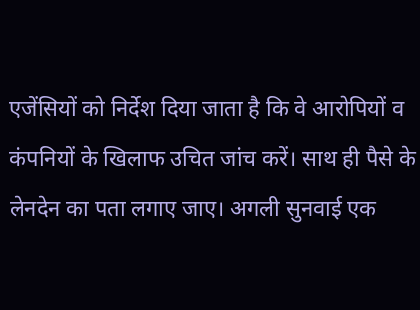एजेंसियों को निर्देश दिया जाता है कि वे आरोपियों व कंपनियों के खिलाफ उचित जांच करें। साथ ही पैसे के लेनदेन का पता लगाए जाए। अगली सुनवाई एक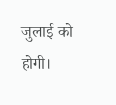जुलाई को होगी।